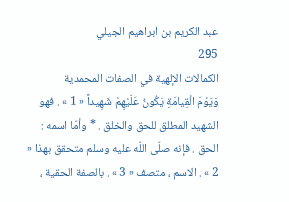عبد الكريم بن ابراهيم الجيلي
295
الكمالات الإلهية في الصفات المحمدية
وَيَوْمَ الْقِيامَةِ يَكُونُ عَلَيْهِمْ شَهِيداً « 1 » . فهو الشهيد المطلق للحق والخلق . * وأمّا اسمه : الحق . فإنه صلّى اللّه عليه وسلم متحقق بهذا « 2 » . الاسم ، متصف « 3 » . بالصفة الحقية ،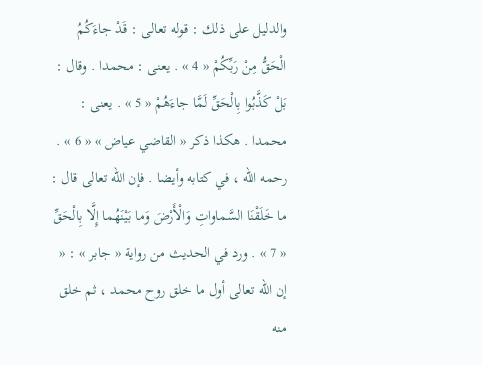والدليل على ذلك : قوله تعالى : قَدْ جاءَكُمُ الْحَقُّ مِنْ رَبِّكُمْ « 4 » . يعنى : محمدا . وقال : بَلْ كَذَّبُوا بِالْحَقِّ لَمَّا جاءَهُمْ « 5 » . يعنى : محمدا . هكذا ذكر « القاضي عياض » « 6 » . رحمه اللّه ، في كتابه وأيضا . فإن اللّه تعالى قال : ما خَلَقْنَا السَّماواتِ وَالْأَرْضَ وَما بَيْنَهُما إِلَّا بِالْحَقِّ « 7 » . ورد في الحديث من رواية « جابر » : « إن اللّه تعالى أول ما خلق روح محمد ، ثم خلق منه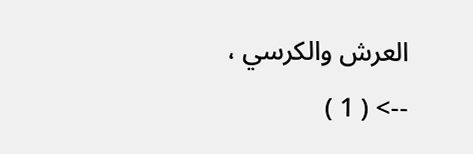العرش والكرسي ،
--> ( 1 )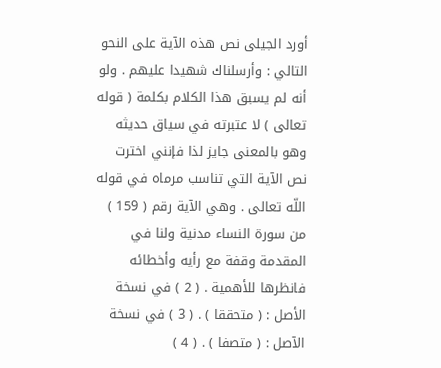أورد الجيلى نص هذه الآية على النحو التالي : وأرسلناك شهيدا عليهم . ولو أنه لم يسبق هذا الكلام بكلمة ( قوله تعالى ) لا عتبرته في سياق حديثه وهو بالمعنى جايز لذا فإنني اخترت نص الآية التي تناسب مرماه في قوله اللّه تعالى . وهي الآية رقم ( 159 ) من سورة النساء مدنية ولنا في المقدمة وقفة مع رأيه وأخطائه فانظرها للأهمية . ( 2 ) في نسخة الأصل : ( متحققا ) . ( 3 ) في نسخة الآصل : ( متصفا ) . ( 4 )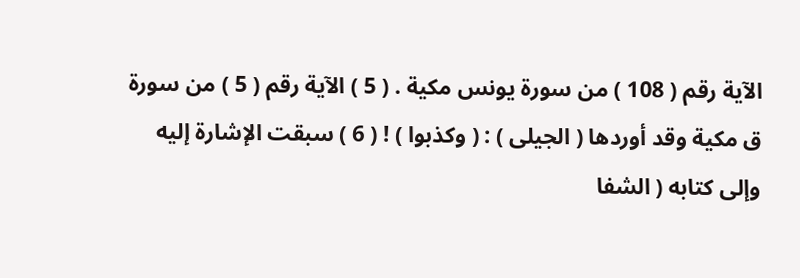الآية رقم ( 108 ) من سورة يونس مكية . ( 5 ) الآية رقم ( 5 ) من سورة ق مكية وقد أوردها ( الجيلى ) : ( وكذبوا ) ! ( 6 ) سبقت الإشارة إليه وإلى كتابه ( الشفا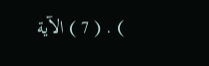) . ( 7 ) الآية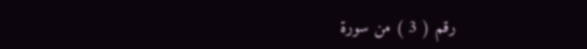رقم ( 3 ) من سورة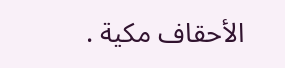الأحقاف مكية .